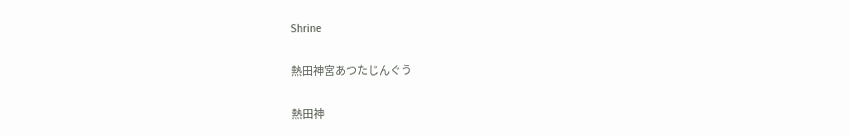Shrine

熱田神宮あつたじんぐう

熱田神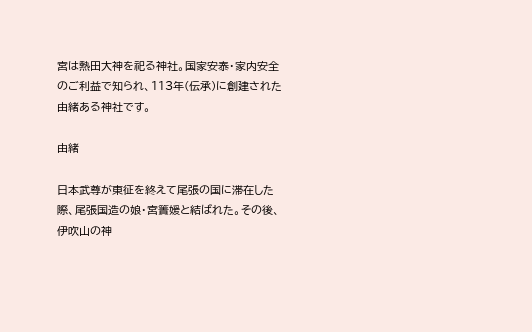宮は熱田大神を祀る神社。国家安泰・家内安全のご利益で知られ、113年(伝承)に創建された由緒ある神社です。

由緒

日本武尊が東征を終えて尾張の国に滞在した際、尾張国造の娘・宮簀媛と結ばれた。その後、伊吹山の神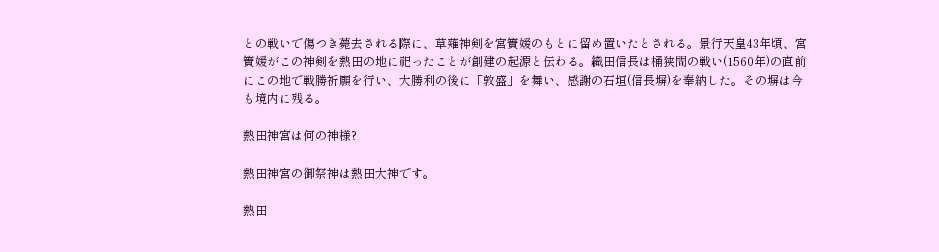との戦いで傷つき薨去される際に、草薙神剣を宮簀媛のもとに留め置いたとされる。景行天皇43年頃、宮簀媛がこの神剣を熱田の地に祀ったことが創建の起源と伝わる。織田信長は桶狭間の戦い(1560年)の直前にこの地で戦勝祈願を行い、大勝利の後に「敦盛」を舞い、感謝の石垣(信長塀)を奉納した。その塀は今も境内に残る。

熱田神宮は何の神様?

熱田神宮の御祭神は熱田大神です。

熱田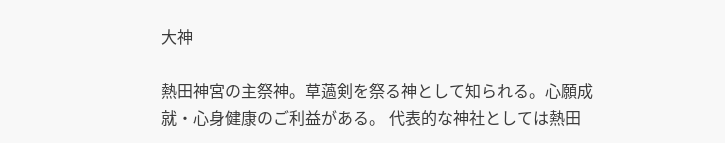大神

熱田神宮の主祭神。草薖剣を祭る神として知られる。心願成就・心身健康のご利益がある。 代表的な神社としては熱田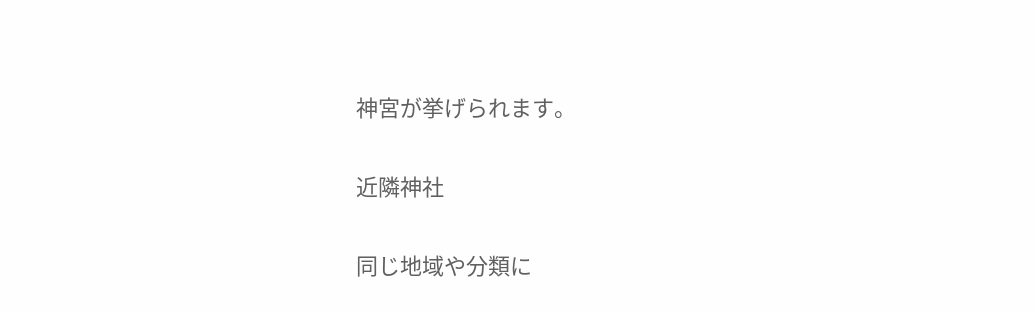神宮が挙げられます。

近隣神社

同じ地域や分類に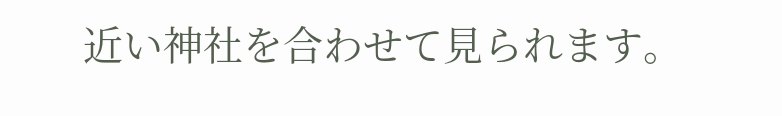近い神社を合わせて見られます。